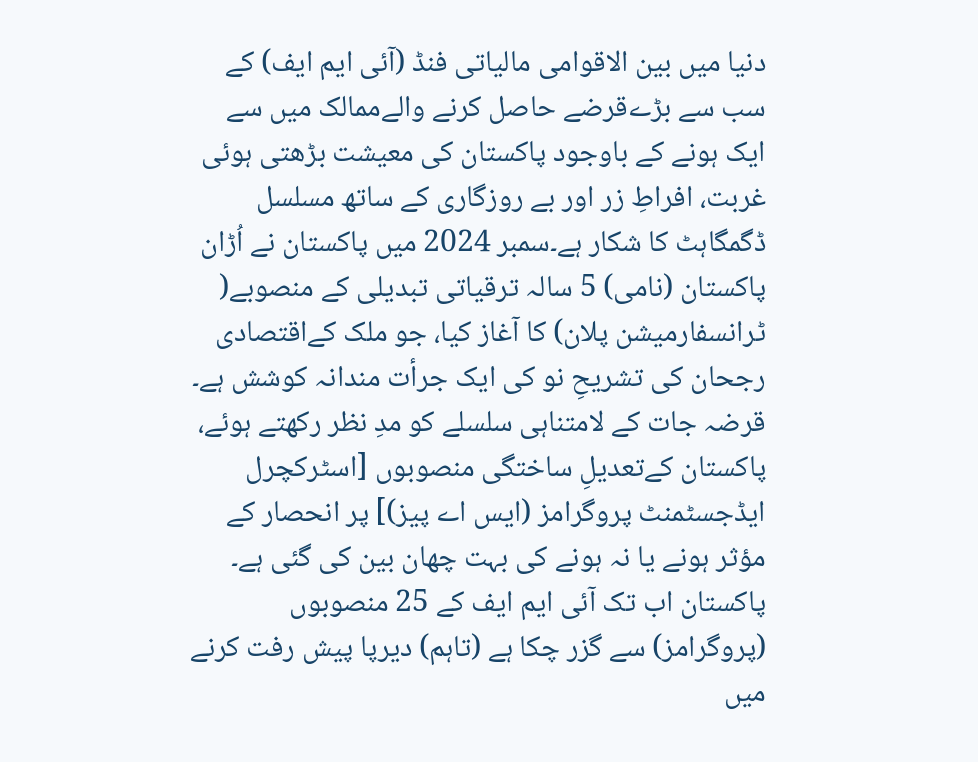دنیا میں بین الاقوامی مالیاتی فنڈ (آئی ایم ایف) کے سب سے بڑےقرضے حاصل کرنے والےممالک میں سے ایک ہونے کے باوجود پاکستان کی معیشت بڑھتی ہوئی غربت، افراطِ زر اور بے روزگاری کے ساتھ مسلسل ڈگمگاہٹ کا شکار ہے۔سمبر 2024 میں پاکستان نے اُڑان پاکستان (نامی) 5 سالہ ترقیاتی تبدیلی کے منصوبے( ٹرانسفارمیشن پلان) کا آغاز کیا، جو ملک کےاقتصادی رجحان کی تشریحِ نو کی ایک جرأت مندانہ کوشش ہے۔ قرضہ جات کے لامتناہی سلسلے کو مدِ نظر رکھتے ہوئے، پاکستان کےتعدیلِ ساختگی منصوبوں [اسٹرکچرل ایڈجسٹمنٹ پروگرامز (ایس اے پیز)] پر انحصار کے مؤثر ہونے یا نہ ہونے کی بہت چھان بین کی گئی ہے۔ پاکستان اب تک آئی ایم ایف کے 25 منصوبوں (پروگرامز) سے گزر چکا ہے (تاہم) دیرپا پیش رفت کرنے میں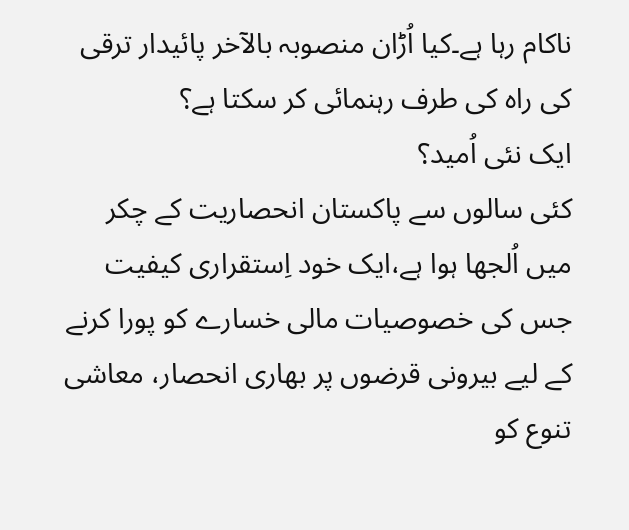ناکام رہا ہے۔کیا اُڑان منصوبہ بالآخر پائیدار ترقی کی راہ کی طرف رہنمائی کر سکتا ہے؟
ایک نئی اُمید؟
کئی سالوں سے پاکستان انحصاریت کے چکر میں اُلجھا ہوا ہے،ایک خود اِستقراری کیفیت جس کی خصوصیات مالی خسارے کو پورا کرنے کے لیے بیرونی قرضوں پر بھاری انحصار، معاشی تنوع کو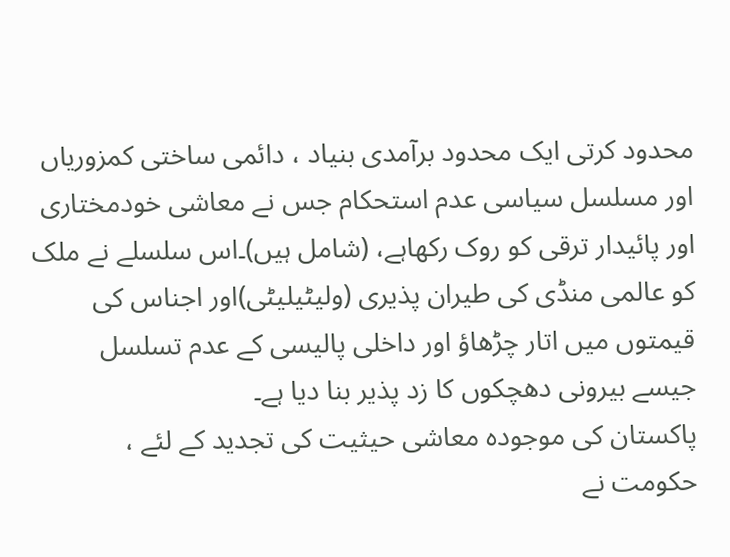محدود کرتی ایک محدود برآمدی بنیاد ، دائمی ساختی کمزوریاں اور مسلسل سیاسی عدم استحکام جس نے معاشی خودمختاری اور پائیدار ترقی کو روک رکھاہے، (شامل ہیں)۔اس سلسلے نے ملک کو عالمی منڈی کی طیران پذیری (ولیٹیلیٹی)اور اجناس کی قیمتوں میں اتار چڑھاؤ اور داخلی پالیسی کے عدم تسلسل جیسے بیرونی دھچکوں کا زد پذیر بنا دیا ہے۔
پاکستان کی موجودہ معاشی حیثیت کی تجدید کے لئے ، حکومت نے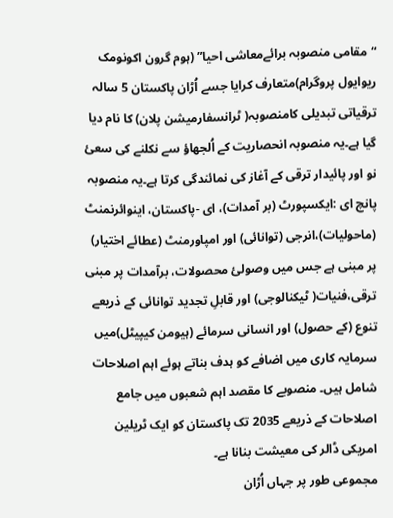“مقامی منصوبہ برائےمعاشی احیا” (ہوم گرون اکونومک ریوایول پروگرام)متعارف کرایا جسے اُڑان پاکستان 5 سالہ ترقیاتی تبدیلی کامنصوبہ( ٹرانسفارمیشن پلان) کا نام دیا گیا ہے۔یہ منصوبہ انحصاریت کے اُلجھاؤ سے نکلنے کی سعیٔ نو اور پائیدار ترقی کے آغاز کی نمائندگی کرتا ہے۔یہ منصوبہ پانچ ای :ایکسپورٹ (بر آمدات)، ای -پاکستان، اینوائرنمنٹ (ماحولیات)،انرجی (توانائی) اور امپاورمنٹ (عطائے اختیار) پر مبنی ہے جس میں وصولیٔ محصولات، برآمدات پر مبنی ترقی،فنیات( ٹیکنالوجی) اور قابلِ تجدید توانائی کے ذریعے تنوع (کے حصول) اور انسانی سرمائے (ہیومن کیپیٹل)میں سرمایہ کاری میں اضافے کو ہدف بناتے ہوئے اہم اصلاحات شامل ہیں۔ منصوبے کا مقصد اہم شعبوں میں جامع اصلاحات کے ذریعے 2035 تک پاکستان کو ایک ٹریلین امریکی ڈالر کی معیشت بنانا ہے۔
مجموعی طور پر جہاں اُڑان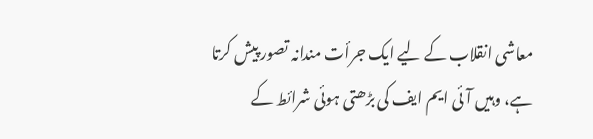معاشی انقلاب کے لیے ایک جرأت مندانہ تصور پیش کرتا ہے، وہیں آئی ایم ایف کی بڑھتی ہوئی شرائط کے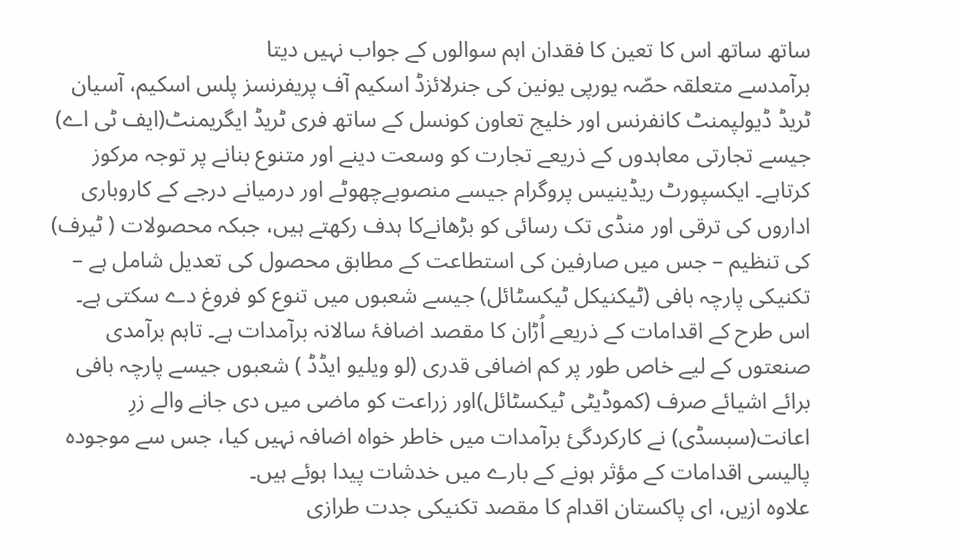ساتھ ساتھ اس کا تعین کا فقدان اہم سوالوں کے جواب نہیں دیتا
برآمدسے متعلقہ حصّہ یورپی یونین کی جنرلائزڈ اسکیم آف پریفرنسز پلس اسکیم، آسیان ٹریڈ ڈیولپمنٹ کانفرنس اور خلیج تعاون کونسل کے ساتھ فری ٹریڈ ایگریمنٹ(ایف ٹی اے) جیسے تجارتی معاہدوں کے ذریعے تجارت کو وسعت دینے اور متنوع بنانے پر توجہ مرکوز کرتاہے۔ ایکسپورٹ ریڈینیس پروگرام جیسے منصوبےچھوٹے اور درمیانے درجے کے کاروباری اداروں کی ترقی اور منڈی تک رسائی کو بڑھانےکا ہدف رکھتے ہیں، جبکہ محصولات ( ٹیرف) کی تنظیم – جس میں صارفین کی استطاعت کے مطابق محصول کی تعدیل شامل ہے – تکنیکی پارچہ بافی (ٹیکنیکل ٹیکسٹائل) جیسے شعبوں میں تنوع کو فروغ دے سکتی ہے۔ اس طرح کے اقدامات کے ذریعے اُڑان کا مقصد اضافۂ سالانہ برآمدات ہے۔ تاہم برآمدی صنعتوں کے لیے خاص طور پر کم اضافی قدری (لو ویلیو ایڈڈ ) شعبوں جیسے پارچہ بافی برائے اشیائے صرف (کموڈیٹی ٹیکسٹائل)اور زراعت کو ماضی میں دی جانے والے زرِ اعانت(سبسڈی) نے کارکردگیٔ برآمدات میں خاطر خواہ اضافہ نہیں کیا، جس سے موجودہ پالیسی اقدامات کے مؤثر ہونے کے بارے میں خدشات پیدا ہوئے ہیں۔
علاوہ ازیں، ای پاکستان اقدام کا مقصد تکنیکی جدت طرازی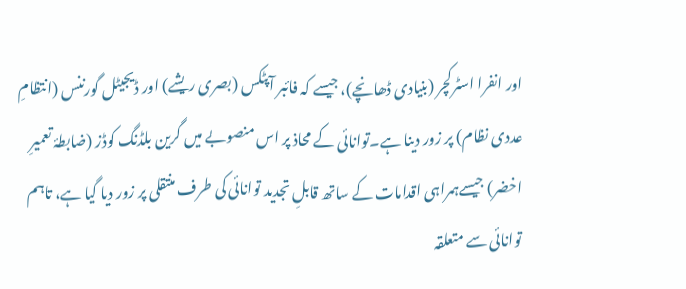اور انفرا اسٹرکچر (بنیادی ڈھانچے)، جیسے کہ فائبر آپٹکس (بصری ریشے) اور ڈیجیٹل گورننس (انتظامِ عددی نظام) پر زور دینا ہے۔توانائی کے محاذ پر اس منصوبے میں گرین بلڈنگ کوڈز (ضابطۂ تعمیرِ اخضر) جیسےہمراہی اقدامات کے ساتھ قابلِ تجدید توانائی کی طرف منتقلی پر زور دیا گیا ہے، تاہم توانائی سے متعلقہ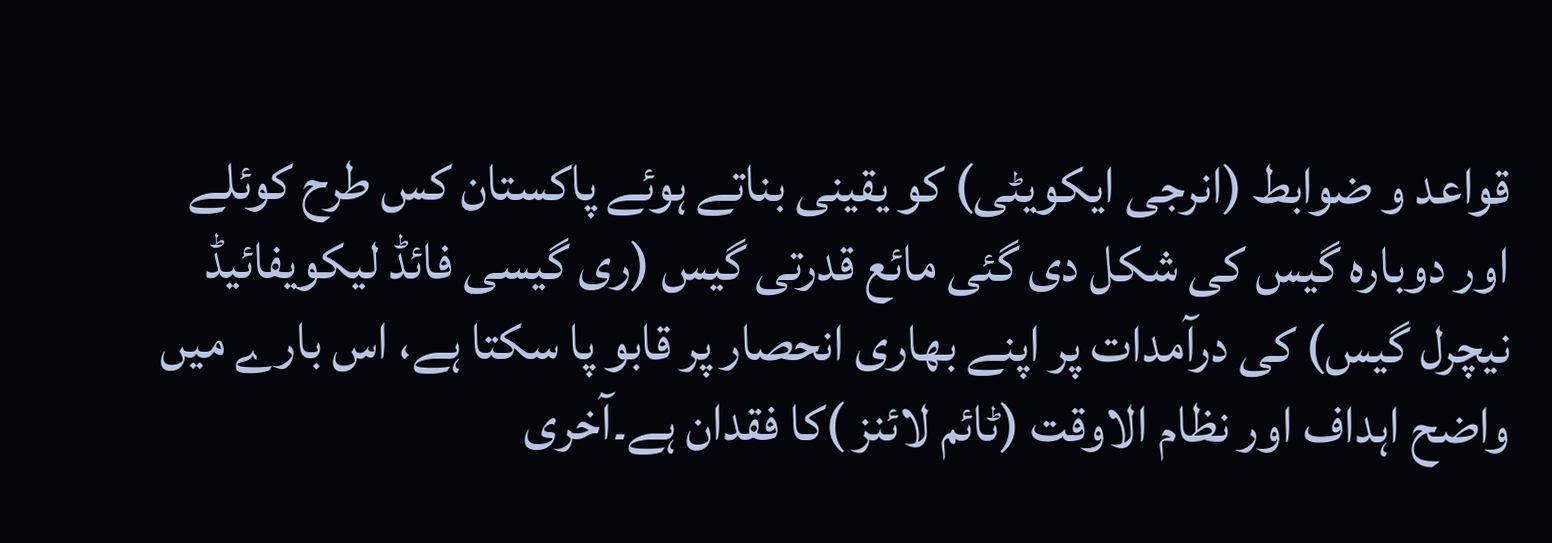قواعد و ضوابط (انرجی ایکویٹی) کو یقینی بناتے ہوئے پاکستان کس طرح کوئلے اور دوبارہ گیس کی شکل دی گئی مائع قدرتی گیس (ری گیسی فائڈ لیکویفائیڈ نیچرل گیس) کی درآمدات پر اپنے بھاری انحصار پر قابو پا سکتا ہے، اس بارے میں واضح اہداف اور نظام الاوقت (ٹائم لائنز )کا فقدان ہے۔آخری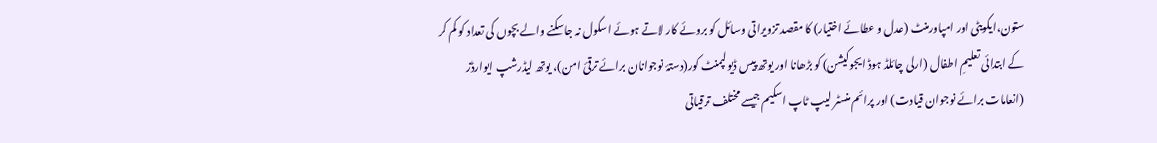ستون،ایکویٹی اور امپاورمنٹ (عدل و عطائے اختیار) کا مقصد تزویراتی وسائل کو بروئے کار لاتے ہوئے اسکول نہ جاسکنے والے بچوں کی تعداد کو کم کر کے ابتدائی تعلیمِ اطفال (ارلی چائلڈ ہوڈ ایجوکیشن) کو بڑھانا اور یوتھ پیس ڈیولپمنٹ کور(دستۂ نوجوانان برائے ترقیٔ امن)، یوتھ لیڈرشپ ایوارڈز (انعامات برائے نوجوان قیادت) اور پرائم منسٹر لیپ ٹاپ اسکیم جیسے مختلف ترقیاتی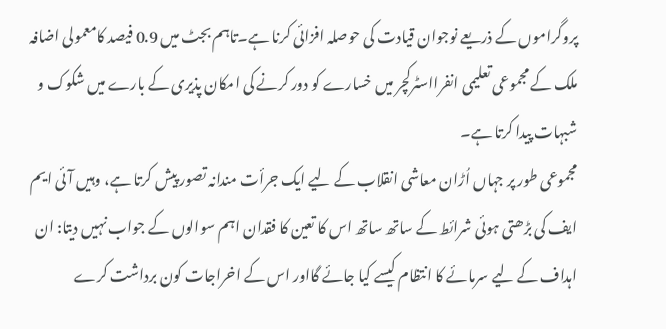پروگراموں کے ذریعے نوجوان قیادت کی حوصلہ افزائی کرنا ہے۔تاہم بجٹ میں 0.9 فیصد کامعمولی اضافہ ملک کے مجموعی تعلیمی انفرااسٹرکچر میں خسارے کو دور کرنے کی امکان پذیری کے بارے میں شکوک و شبہات پیدا کرتا ہے۔
مجموعی طور پر جہاں اُڑان معاشی انقلاب کے لیے ایک جرأت مندانہ تصور پیش کرتا ہے، وہیں آئی ایم ایف کی بڑھتی ہوئی شرائط کے ساتھ ساتھ اس کا تعین کا فقدان اہم سوالوں کے جواب نہیں دیتا: ان اہداف کے لیے سرمائے کا انتظام کیسے کیا جائے گااور اس کے اخراجات کون برداشت کرے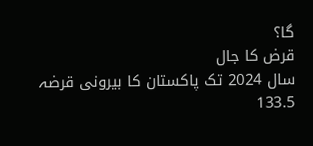گا؟
قرض کا جال
سال 2024 تک پاکستان کا بیرونی قرضہ 133.5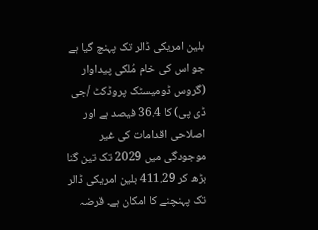بلین امریکی ڈالر تک پہنچ گیا ہے جو اس کی خام مُلکی پیداوار (گروس ڈومیسٹک پروڈکٹ /جی ڈی پی) کا 36.4 فیصد ہے اور اصلاحی اقدامات کی غیر موجودگی میں 2029 تک تین گنا بڑھ کر 411.29 بلین امریکی ڈالر تک پہنچنے کا امکان ہے۔ قرضہ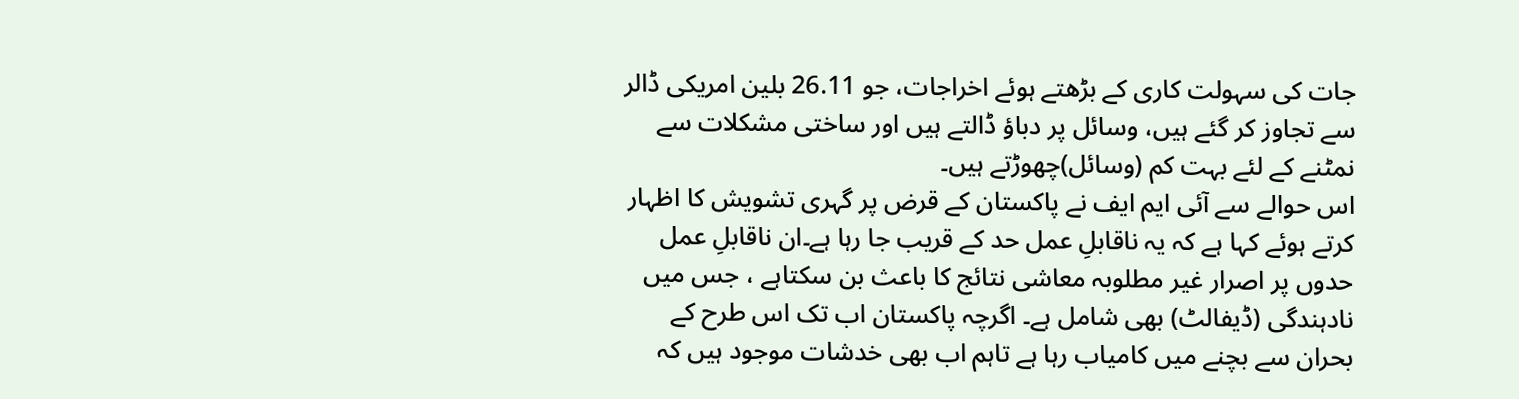جات کی سہولت کاری کے بڑھتے ہوئے اخراجات، جو 26.11 بلین امریکی ڈالر سے تجاوز کر گئے ہیں، وسائل پر دباؤ ڈالتے ہیں اور ساختی مشکلات سے نمٹنے کے لئے بہت کم (وسائل)چھوڑتے ہیں۔
اس حوالے سے آئی ایم ایف نے پاکستان کے قرض پر گہری تشویش کا اظہار کرتے ہوئے کہا ہے کہ یہ ناقابلِ عمل حد کے قریب جا رہا ہے۔ان ناقابلِ عمل حدوں پر اصرار غیر مطلوبہ معاشی نتائج کا باعث بن سکتاہے ، جس میں نادہندگی (ڈیفالٹ) بھی شامل ہے۔ اگرچہ پاکستان اب تک اس طرح کے بحران سے بچنے میں کامیاب رہا ہے تاہم اب بھی خدشات موجود ہیں کہ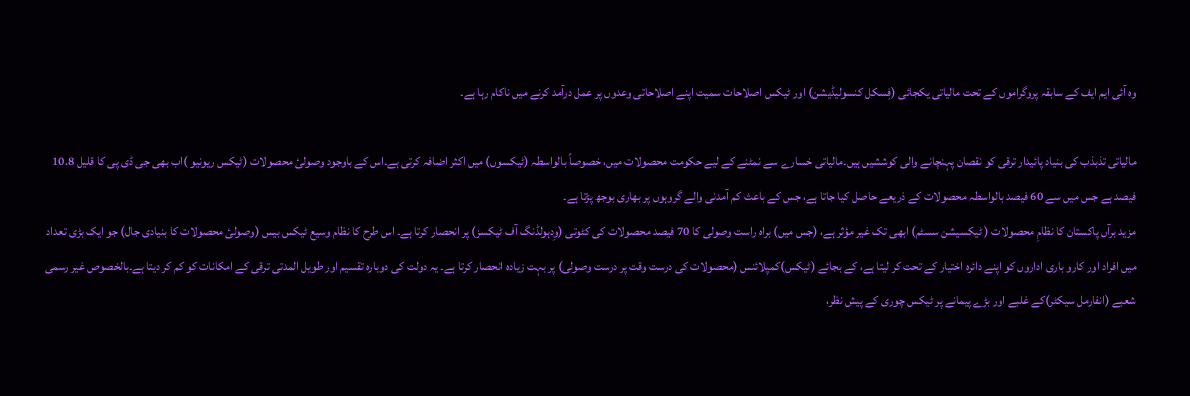وہ آئی ایم ایف کے سابقہ پروگراموں کے تحت مالیاتی یکجائی (فِسکل کنسولیڈیشن) اور ٹیکس اصلاحات سمیت اپنے اصلاحاتی وعدوں پر عمل درآمد کرنے میں ناکام رہا ہے۔

مالیاتی تذبذب کی بنیاد پائیدار ترقی کو نقصان پہنچانے والی کوششیں ہیں۔مالیاتی خسارے سے نمٹنے کے لیے حکومت محصولات میں، خصوصاً بالواسطہ (ٹیکسوں) میں اکثر اضافہ کرتی ہے۔اس کے باوجود وصولیٔ محصولات (ٹیکس ریونیو )اب بھی جی ڈی پی کا قلیل 10.8 فیصد ہے جس میں سے 60 فیصد بالواسطہ محصولات کے ذریعے حاصل کیا جاتا ہے، جس کے باعث کم آمدنی والے گروہوں پر بھاری بوجھ پڑتا ہے۔
مزید برآں پاکستان کا نظامِ محصولات ( ٹیکسیشن سسٹم) ابھی تک غیر مؤثر ہے، (جس میں) براہ راست وصولی کا 70 فیصد محصولات کی کٹوتی (وِدہولڈنگ آف ٹیکسز) پر انحصار کرتا ہے۔ اس طرح کا نظام وسیع ٹیکس بیس (وصولیٔ محصولات کا بنیادی جال) جو ایک بڑی تعداد میں افراد اور کارو باری اداروں کو اپنے دائرہ اختیار کے تحت کر لیتا ہے، کے بجائے (ٹیکس)کمپلائنس (محصولات کی درست وقت پر درست وصولی) پر بہت زیادہ انحصار کرتا ہے۔ یہ دولت کی دوبارہ تقسیم اور طویل المدتی ترقی کے امکانات کو کم کر دیتا ہے۔بالخصوص غیر رسمی شعبے (انفارمل سیکٹر)کے غلبے اور بڑے پیمانے پر ٹیکس چوری کے پیش نظر،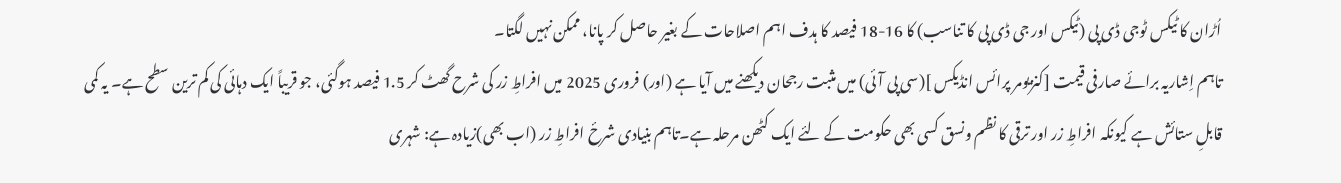اُڑان کا ٹیکس ٹوجی ڈی پی (ٹیکس اور جی ڈی پی کا تناسب) کا 16-18 فیصد کا ہدف اہم اصلاحات کے بغیر حاصل کر پانا، ممکن نہیں لگتا۔
تاہم اِشاریہ برائے صارفی قیمت [کنزیومر پرائس انڈیکس ](سی پی آئی) میں مثبت رجحان دیکھنے میں آیا ہے (اور) فروری 2025 میں افراطِ زر کی شرح گھٹ کر 1.5 فیصد ہوگئی، جو قریباً ایک دہائی کی کم ترین سطح ہے۔ یہ کمی قابلِ ستائش ہے کیونکہ افراطِ زر اور ترقی کا نظم ونسق کسی بھی حکومت کے لئے ایک کٹھن مرحلہ ہے۔تاہم بنیادی شرحٔ افراطِ زر (اب بھی)زیادہ ہے: شہری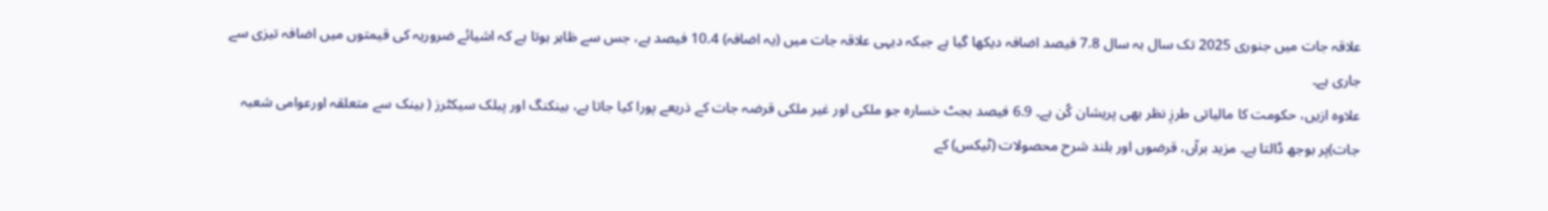علاقہ جات میں جنوری 2025 تک سال بہ سال 7.8 فیصد اضافہ دیکھا گیا ہے جبکہ دیہی علاقہ جات میں (یہ اضافہ) 10.4 فیصد ہے، جس سے ظاہر ہوتا ہے کہ اشیائے ضروریہ کی قیمتوں میں اضافہ تیزی سے جاری ہے۔
علاوہ ازیں، حکومت کا مالیاتی طرزِ نظر بھی پریشان کُن ہے۔ 6.9 فیصد بجٹ خسارہ جو ملکی اور غیر ملکی قرضہ جات کے ذریعے پورا کیا جاتا ہے، بینکنگ اور پبلک سیکٹرز ( بینک سے متعلقہ اورعوامی شعبہ جات)پر بوجھ ڈالتا ہے۔ مزید برآں، قرضوں اور بلند شرح محصولات (ٹیکس) کے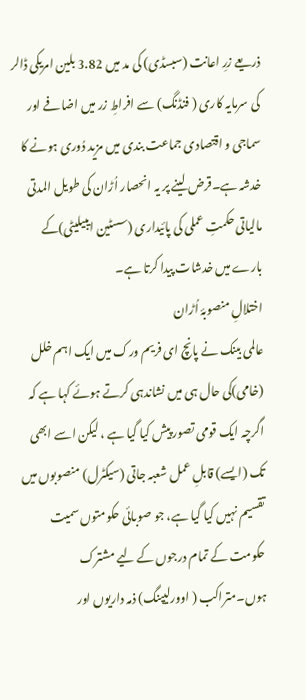ذریعے زرِ اعانت (سبسڈی) کی مد میں 3.82 بلین امریکی ڈالر کی سرمایہ کاری ( فنڈنگ) سے افراطِ زر میں اضافے اور سماجی و اقتصادی جماعت بندی میں مزید دُوری ہونے کا خدشہ ہے۔قرض لینے پر یہ انحصار اُڑان کی طویل المدتی مالیاتی حکمتِ عملی کی پائیداری (سسٹین ایبیلیٹی)کے بارے میں خدشات پیدا کرتا ہے۔
اختلالِ منصوبۂ اُڑان
عالمی بینک نے پانچ ای فریم ورک میں ایک اہم خلل (خامی)کی حال ہی میں نشاندہی کرتے ہوئے کہا ہے کہ اگرچہ ایک قومی تصور پیش کیا گیا ہے ، لیکن اسے ابھی تک (ایسے) قابلِ عمل شعبہ جاتی (سیکٹرل) منصوبوں میں تقسیم نہیں کیا گیا ہے، جو صوبائی حکومتوں سمیت حکومت کے تمام درجوں کے لیے مشترک ہوں۔متراکب ( اوورلیپنگ) ذمہ داریوں اور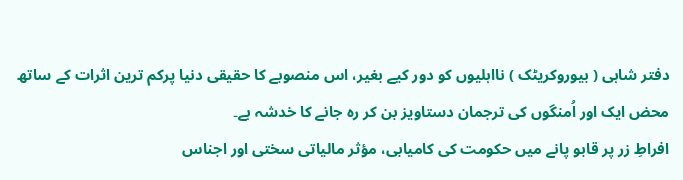دفتر شاہی ( بیوروکریٹک ) نااہلیوں کو دور کیے بغیر، اس منصوبے کا حقیقی دنیا پرکم ترین اثرات کے ساتھ محض ایک اور اُمنگوں کی ترجمان دستاویز بن کر رہ جانے کا خدشہ ہے۔
افراطِ زر پر قابو پانے میں حکومت کی کامیابی، مؤثر مالیاتی سختی اور اجناس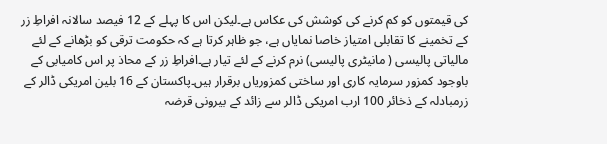کی قیمتوں کو کم کرنے کی کوشش کی عکاس ہے۔لیکن اس کا پہلے کے 12 فیصد سالانہ افراطِ زر کے تخمینے کا تقابلی امتیاز خاصا نمایاں ہے، جو ظاہر کرتا ہے کہ حکومت ترقی کو بڑھانے کے لئے مالیاتی پالیسی ( مانیٹری پالیسی) نرم کرنے کے لئے تیار ہے۔افراطِ زر کے محاذ پر اس کامیابی کے باوجود کمزور سرمایہ کاری اور ساختی کمزوریاں برقرار ہیں۔پاکستان کے 16 بلین امریکی ڈالر کے زرمبادلہ کے ذخائر 100 ارب امریکی ڈالر سے زائد کے بیرونی قرضہ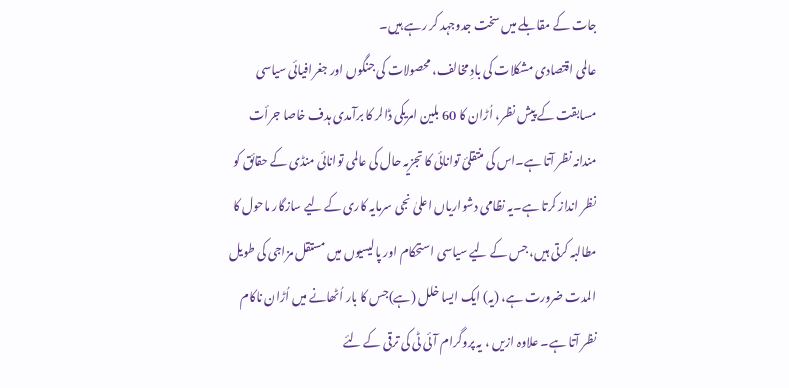جات کے مقابلے میں سخت جدوجہد کر رہے ہیں۔
عالمی اقتصادی مشکلات کی بادِ مخالف، محصولات کی جنگوں اور جغرافیائی سیاسی مسابقت کے پیش نظر، اُڑان کا 60 بلین امریکی ڈالر کا برآمدی ہدف خاصا جرأت مندانہ نظر آتا ہے۔اس کی منتقلیٔ توانائی کا تجزیہ حال کی عالمی توانائی منڈی کے حقائق کو نظر انداز کرتا ہے۔یہ نظامی دشواریاں اعلیٰ نجی سرمایہ کاری کے لیے سازگار ماحول کا مطالبہ کرتی ہیں، جس کے لیے سیاسی استحکام اور پالیسیوں میں مستقل مزاجی کی طویل المدت ضرورت ہے، (یہ) ایک ایسا خلل (ہے)جس کا بار اُٹھانے میں اُڑان ناکام نظر آتا ہے۔ علاوہ ازیں ، یہ پروگرام آئی ٹی کی ترقی کے لئے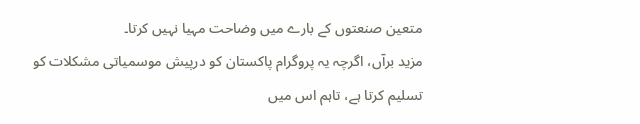متعین صنعتوں کے بارے میں وضاحت مہیا نہیں کرتا۔
مزید برآں، اگرچہ یہ پروگرام پاکستان کو درپیش موسمیاتی مشکلات کو تسلیم کرتا ہے، تاہم اس میں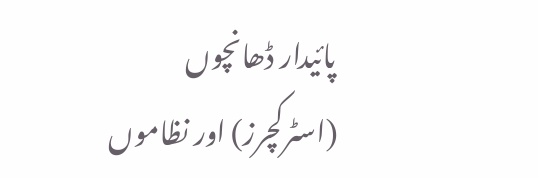پائیدار ڈھانچوں (اسٹرکچرز) اور نظاموں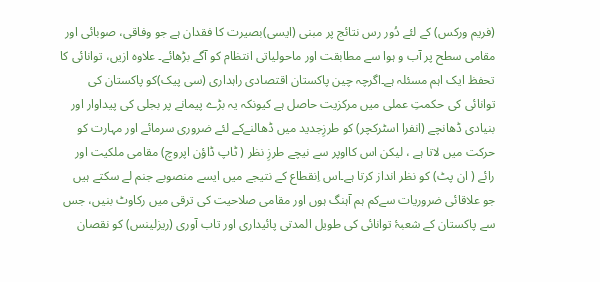(فریم ورکس) کے لئے دُور رس نتائج پر مبنی (ایسی)بصیرت کا فقدان ہے جو وفاقی، صوبائی اور مقامی سطح پر آب و ہوا سے مطابقت اور ماحولیاتی انتظام کو آگے بڑھائے۔ علاوہ ازیں، توانائی کا تحفظ ایک اہم مسئلہ ہے۔اگرچہ چین پاکستان اقتصادی راہداری (سی پیک)کو پاکستان کی توانائی کی حکمتِ عملی میں مرکزیت حاصل ہے کیونکہ یہ بڑے پیمانے پر بجلی کی پیداوار اور بنیادی ڈھانچے (انفرا اسٹرکچر) کو طرزِجدید میں ڈھالنےکے لئے ضروری سرمائے اور مہارت کو حرکت میں لاتا ہے ، لیکن اس کااوپر سے نیچے طرزِ نظر ( ٹاپ ڈاؤن اپروچ) مقامی ملکیت اور رائے ( ان پٹ) کو نظر انداز کرتا ہے۔اس اِنقطاع کے نتیجے میں ایسے منصوبے جنم لے سکتے ہیں جو علاقائی ضروریات سےکم ہم آہنگ ہوں اور مقامی صلاحیت کی ترقی میں رکاوٹ بنیں، جس سے پاکستان کے شعبۂ توانائی کی طویل المدتی پائیداری اور تاب آوری (ریزلینس) کو نقصان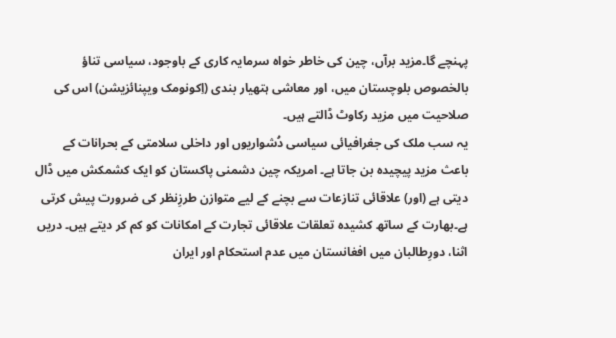پہنچے گا۔مزید برآں، چین کی خاطر خواہ سرمایہ کاری کے باوجود، سیاسی تناؤ بالخصوص بلوچستان میں، اور معاشی ہتھیار بندی (اِکونومک ویپنائزیشن) اس کی صلاحیت میں مزید رکاوٹ ڈالتے ہیں۔
یہ سب ملک کی جغرافیائی سیاسی دُشواریوں اور داخلی سلامتی کے بحرانات کے باعث مزید پیچیدہ بن جاتا ہے۔ امریکہ چین دشمنی پاکستان کو ایک کشمکش میں ڈال دیتی ہے (اور) علاقائی تنازعات سے بچنے کے لیے متوازن طرزِنظر کی ضرورت پیش کرتی ہے۔بھارت کے ساتھ کشیدہ تعلقات علاقائی تجارت کے امکانات کو کم کر دیتے ہیں۔ دریں اثنا، دورِطالبان میں افغانستان میں عدم استحکام اور ایران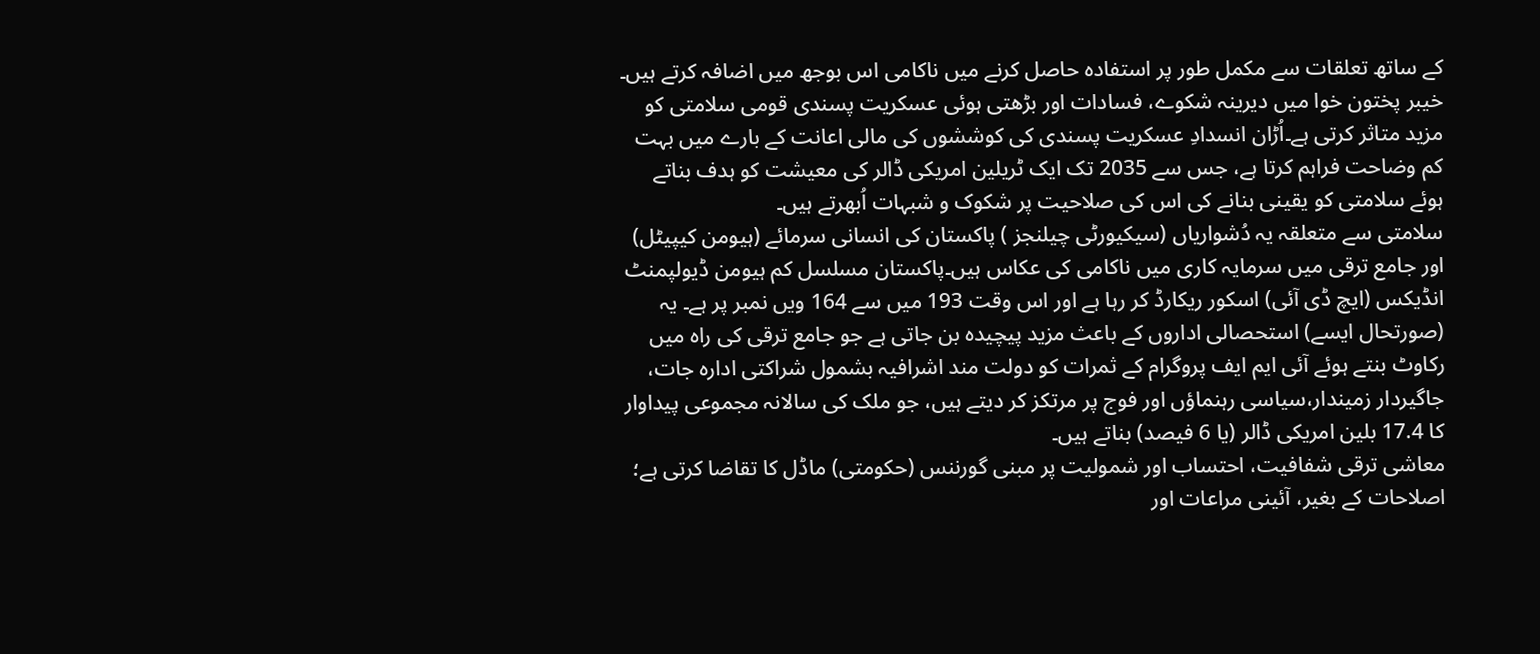کے ساتھ تعلقات سے مکمل طور پر استفادہ حاصل کرنے میں ناکامی اس بوجھ میں اضافہ کرتے ہیں۔
خیبر پختون خوا میں دیرینہ شکوے، فسادات اور بڑھتی ہوئی عسکریت پسندی قومی سلامتی کو مزید متاثر کرتی ہے۔اُڑان انسدادِ عسکریت پسندی کی کوششوں کی مالی اعانت کے بارے میں بہت کم وضاحت فراہم کرتا ہے، جس سے 2035 تک ایک ٹریلین امریکی ڈالر کی معیشت کو ہدف بناتے ہوئے سلامتی کو یقینی بنانے کی اس کی صلاحیت پر شکوک و شبہات اُبھرتے ہیں۔
سلامتی سے متعلقہ یہ دُشواریاں (سیکیورٹی چیلنجز ) پاکستان کی انسانی سرمائے (ہیومن کیپیٹل) اور جامع ترقی میں سرمایہ کاری میں ناکامی کی عکاس ہیں۔پاکستان مسلسل کم ہیومن ڈیولپمنٹ انڈیکس (ایچ ڈی آئی) اسکور ریکارڈ کر رہا ہے اور اس وقت 193 میں سے 164 ویں نمبر پر ہے۔ یہ (صورتحال ایسے) استحصالی اداروں کے باعث مزید پیچیدہ بن جاتی ہے جو جامع ترقی کی راہ میں رکاوٹ بنتے ہوئے آئی ایم ایف پروگرام کے ثمرات کو دولت مند اشرافیہ بشمول شراکتی ادارہ جات، جاگیردار زمیندار،سیاسی رہنماؤں اور فوج پر مرتکز کر دیتے ہیں، جو ملک کی سالانہ مجموعی پیداوار کا 17.4 بلین امریکی ڈالر (یا 6 فیصد) بناتے ہیں۔
معاشی ترقی شفافیت، احتساب اور شمولیت پر مبنی گورننس (حکومتی) ماڈل کا تقاضا کرتی ہے؛ اصلاحات کے بغیر، آئینی مراعات اور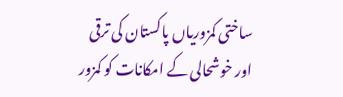ساختی کمزوریاں پاکستان کی ترقی اور خوشحالی کے امکانات کو کمزور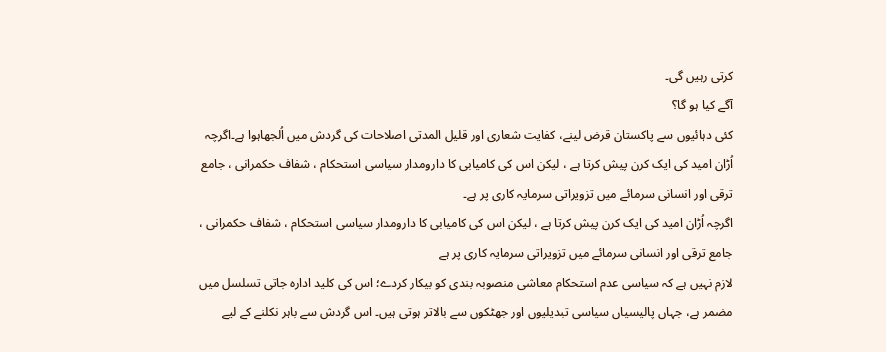کرتی رہیں گی۔
آگے کیا ہو گا؟
کئی دہائیوں سے پاکستان قرض لینے، کفایت شعاری اور قلیل المدتی اصلاحات کی گردش میں اُلجھاہوا ہے۔اگرچہ اُڑان امید کی ایک کرن پیش کرتا ہے ، لیکن اس کی کامیابی کا دارومدار سیاسی استحکام ، شفاف حکمرانی ، جامع ترقی اور انسانی سرمائے میں تزویراتی سرمایہ کاری پر ہے۔
اگرچہ اُڑان امید کی ایک کرن پیش کرتا ہے ، لیکن اس کی کامیابی کا دارومدار سیاسی استحکام ، شفاف حکمرانی ، جامع ترقی اور انسانی سرمائے میں تزویراتی سرمایہ کاری پر ہے
لازم نہیں ہے کہ سیاسی عدم استحکام معاشی منصوبہ بندی کو بیکار کردے؛ اس کی کلید ادارہ جاتی تسلسل میں مضمر ہے، جہاں پالیسیاں سیاسی تبدیلیوں اور جھٹکوں سے بالاتر ہوتی ہیں۔ اس گردش سے باہر نکلنے کے لیے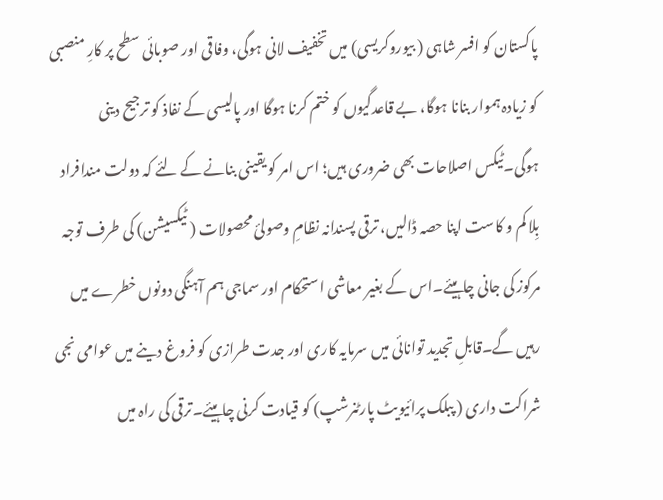پاکستان کو افسر شاہی ( بیوروکریسی) میں تخفیف لانی ہوگی، وفاقی اور صوبائی سطح پر کارِ منصبی کو زیادہ ہموار بنانا ہوگا، بے قاعدگیوں کو ختم کرنا ہوگا اور پالیسی کے نفاذ کو ترجیح دینی ہوگی۔ٹیکس اصلاحات بھی ضروری ہیں؛ اس امر کو یقینی بنانے کے لئے کہ دولت مندافراد بِلا کم و کاست اپنا حصہ ڈالیں، ترقی پسندانہ نظامِ وصولیٔ محصولات ( ٹیکسیشن) کی طرف توجہ مرکوز کی جانی چاہیئے۔اس کے بغیر معاشی استحکام اور سماجی ہم آہنگی دونوں خطرے میں رہیں گے۔قابلِ تجدید توانائی میں سرمایہ کاری اور جدت طرازی کو فروغ دینے میں عوامی نجی شراکت داری ( پبلک پرائیویٹ پارٹنرشپ) کو قیادت کرنی چاہیئے۔ترقی کی راہ میں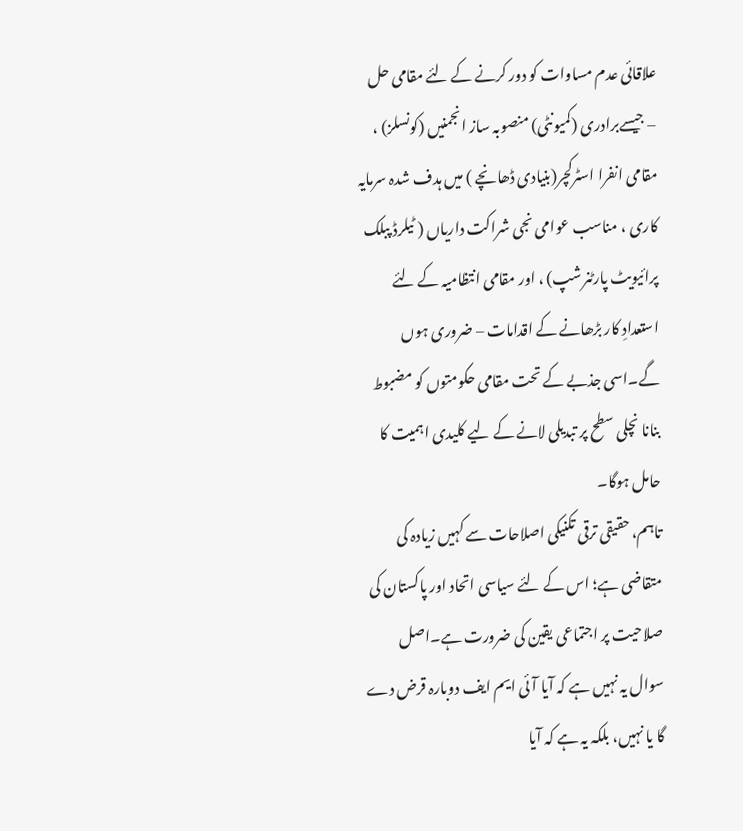علاقائی عدم مساوات کو دور کرنے کے لئے مقامی حل – جیسےبرادری (کمیونٹی) منصوبہ ساز انجمنیں (کونسلز) ، مقامی انفرا اسٹرکچر(بنیادی ڈھانچے ) میں ہدف شدہ سرمایہ کاری ، مناسب عوامی نجی شراکت داریاں ( ٹیلرڈ پبلک پرائیویٹ پارٹنرشپ) ، اور مقامی انتظامیہ کے لئے استعدادِ کار بڑھانے کے اقدامات – ضروری ہوں گے۔اسی جذبے کے تحت مقامی حکومتوں کو مضبوط بنانا نچلی سطح پر تبدیلی لانے کے لیے کلیدی اہمیت کا حامل ہوگا۔
تاہم، حقیقی ترقی تکنیکی اصلاحات سے کہیں زیادہ کی متقاضی ہے؛ اس کے لئے سیاسی اتحاد اور پاکستان کی صلاحیت پر اجتماعی یقین کی ضرورت ہے۔اصل سوال یہ نہیں ہے کہ آیا آئی ایم ایف دوبارہ قرض دے گا یا نہیں، بلکہ یہ ہے کہ آیا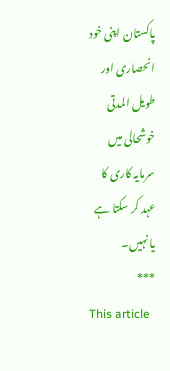پاکستان اپنی خود انحصاری اور طویل المدتی خوشحالی میں سرمایہ کاری کا عہد کر سکتا ہے یا نہیں۔
***
This article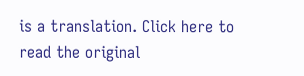is a translation. Click here to read the original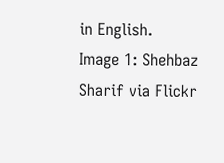in English.
Image 1: Shehbaz Sharif via Flickr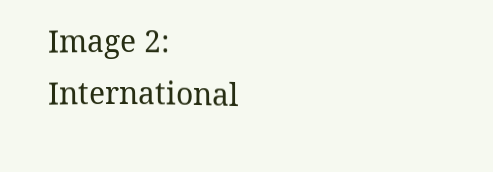Image 2: International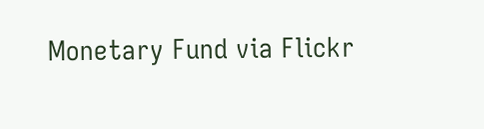Monetary Fund via Flickr